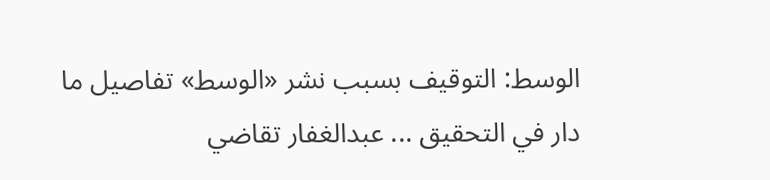الوسط: التوقيف بسبب نشر «الوسط» تفاصيل ما دار في التحقيق ... عبدالغفار تقاضي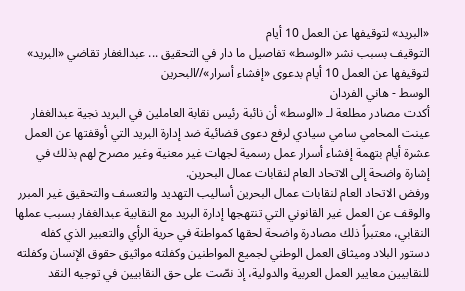«البريد» لتوقيفها عن العمل 10 أيام
التوقيف بسبب نشر «الوسط» تفاصيل ما دار في التحقيق ... عبدالغفار تقاضي «البريد» لتوقيفها عن العمل 10 أيام بدعوى «إفشاء أسرار»//البحرين
الوسط - هاني الفردان
أكدت مصادر مطلعة لـ «الوسط» أن نائبة رئيس نقابة العاملين في البريد نجية عبدالغفار عينت المحامي سامي سيادي لرفع دعوى قضائية ضد إدارة البريد التي أوقفتها عن العمل عشرة أيام بتهمة إفشاء أسرار عمل رسمية لجهات غير معنية وغير مصرح لهم بذلك في إشارة واضحة إلى الاتحاد العام لنقابات عمال البحرين.
ورفض الاتحاد العام لنقابات عمال البحرين أساليب التهديد والتعسف والتحقيق غير المبرر والوقف عن العمل غير القانوني التي تنتهجها إدارة البريد مع النقابية عبدالغفار بسبب عملها النقابي، معتبراً ذلك مصادرة واضحة لحقها كمواطنة في حرية الرأي والتعبير الذي كفله دستور البلاد وميثاق العمل الوطني لجميع المواطنين وكفلته مواثيق حقوق الإنسان وكفلته للنقابيين معايير العمل العربية والدولية، إذ نصّت على حق النقابيين في توجيه النقد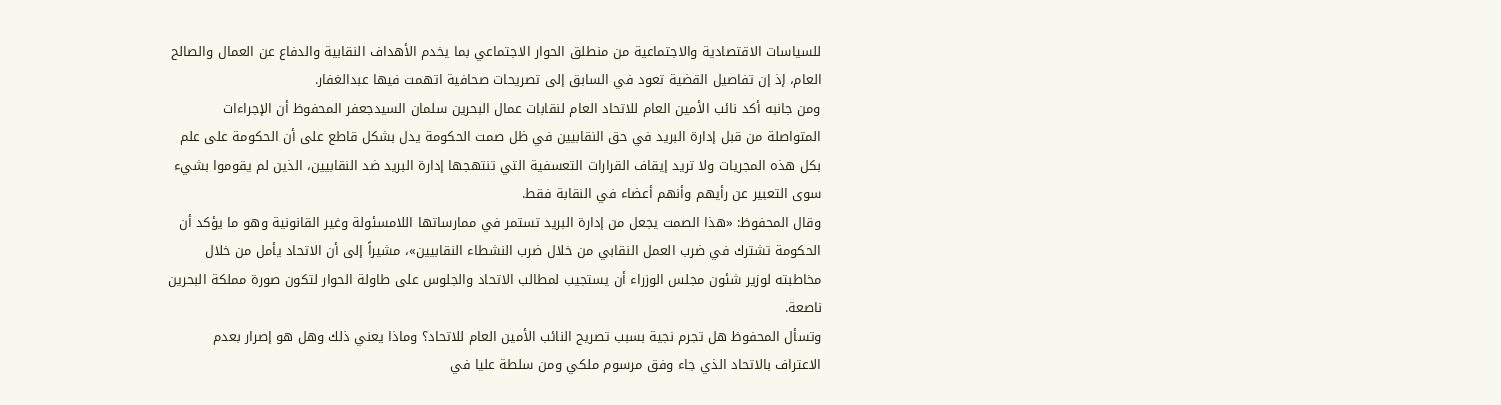للسياسات الاقتصادية والاجتماعية من منطلق الحوار الاجتماعي بما يخدم الأهداف النقابية والدفاع عن العمال والصالح العام، إذ إن تفاصيل القضية تعود في السابق إلى تصريحات صحافية اتهمت فيها عبدالغفار.
ومن جانبه أكد نائب الأمين العام للاتحاد العام لنقابات عمال البحرين سلمان السيدجعفر المحفوظ أن الإجراءات المتواصلة من قبل إدارة البريد في حق النقابيين في ظل صمت الحكومة يدل بشكل قاطع على أن الحكومة على علم بكل هذه المجريات ولا تريد إيقاف القرارات التعسفية التي تنتهجها إدارة البريد ضد النقابيين، الذين لم يقوموا بشيء سوى التعبير عن رأيهم وأنهم أعضاء في النقابة فقط.
وقال المحفوظ: «هذا الصمت يجعل من إدارة البريد تستمر في ممارساتها اللامسئولة وغير القانونية وهو ما يؤكد أن الحكومة تشترك في ضرب العمل النقابي من خلال ضرب النشطاء النقابيين»، مشيراً إلى أن الاتحاد يأمل من خلال مخاطبته لوزير شئون مجلس الوزراء أن يستجيب لمطالب الاتحاد والجلوس على طاولة الحوار لتكون صورة مملكة البحرين ناصعة.
وتسأل المحفوظ هل تجرم نجية بسبب تصريح النائب الأمين العام للاتحاد؟ وماذا يعني ذلك وهل هو إصرار بعدم الاعتراف بالاتحاد الذي جاء وفق مرسوم ملكي ومن سلطة عليا في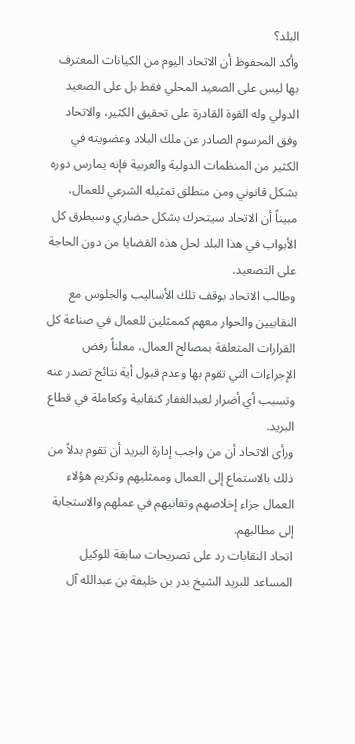البلد؟
وأكد المحفوظ أن الاتحاد اليوم من الكيانات المعترف بها ليس على الصعيد المحلي فقط بل على الصعيد الدولي وله القوة القادرة على تحقيق الكثير، والاتحاد وفق المرسوم الصادر عن ملك البلاد وعضويته في الكثير من المنظمات الدولية والعربية فإنه يمارس دوره بشكل قانوني ومن منطلق تمثيله الشرعي للعمال، مبيناً أن الاتحاد سيتحرك بشكل حضاري وسيطرق كل الأبواب في هذا البلد لحل هذه القضايا من دون الحاجة على التصعيد.
وطالب الاتحاد بوقف تلك الأساليب والجلوس مع النقابيين والحوار معهم كممثلين للعمال في صناعة كل القرارات المتعلقة بمصالح العمال، معلناً رفض الإجراءات التي تقوم بها وعدم قبول أية نتائج تصدر عنه وتسبب أي أضرار لعبدالغفار كنقابية وكعاملة في قطاع البريد.
ورأى الاتحاد أن من واجب إدارة البريد أن تقوم بدلاً من ذلك بالاستماع إلى العمال وممثليهم وتكريم هؤلاء العمال جزاء إخلاصهم وتفانيهم في عملهم والاستجابة إلى مطالبهم.
اتحاد النقابات رد على تصريحات سابقة للوكيل المساعد للبريد الشيخ بدر بن خليفة بن عبدالله آل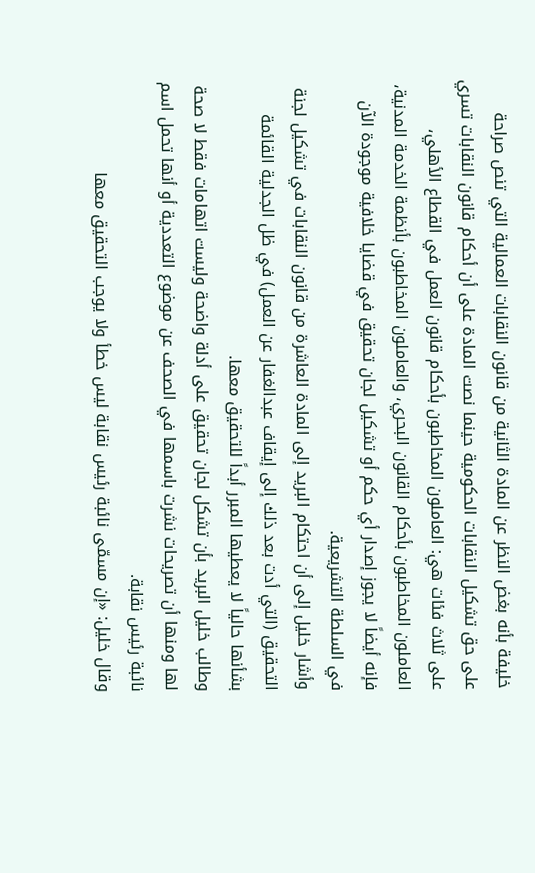خليفة بأنه بغض النظر عن المادة الثانية من قانون النقابات العمالية التي تنص صراحة على حق تشكيل النقابات الحكومية حينما نصت المادة على أن أحكام قانون النقابات تسري على ثلاث فئات هي: العاملون المخاطبون بأحكام قانون العمل في القطاع الأهلي، العاملون المخاطبون بأحكام القانون البحري، والعاملون المخاطبون بأنظمة الخدمة المدنية، فإنه أيضاً لا يجوز إصدار أي حكم أو تشكيل لجان تحقيق في قضايا خلافية موجودة الآن في السلطة التشريعية.
وأشار خليل إلى أن احتكام البريد إلى المادة العاشرة من قانون النقابات في تشكيل لجنة التحقيق (التي أدت بعد ذلك إلى إيقاف عبدالغفار عن العمل) في ظل الجدلية القائمة بشأنها حالياً لا يعطيها المبرر أبداً للتحقيق معها.
وطالب خليل البريد بأن تشكل لجان تحقيق على أدلة واضحة وليست اتهامات فقط لا صحة لها ومنها أن تصريحات نشرت باسمها في الصحف عن موضوع التعددية أو أنها تحمل اسم نائبة رئيس نقابة.
وقال خليل: «إن مسمّى نائبة رئيس نقابة ليس خطأ ولا يوجب التحقيق معها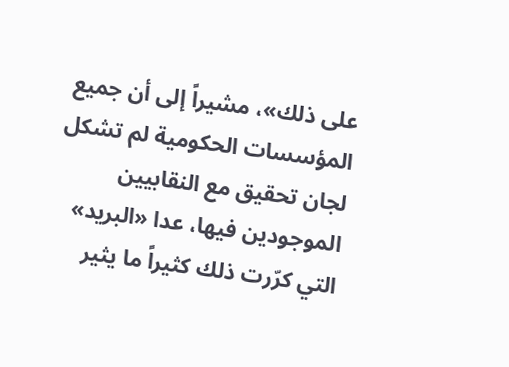على ذلك»، مشيراً إلى أن جميع المؤسسات الحكومية لم تشكل لجان تحقيق مع النقابيين الموجودين فيها، عدا «البريد» التي كرّرت ذلك كثيراً ما يثير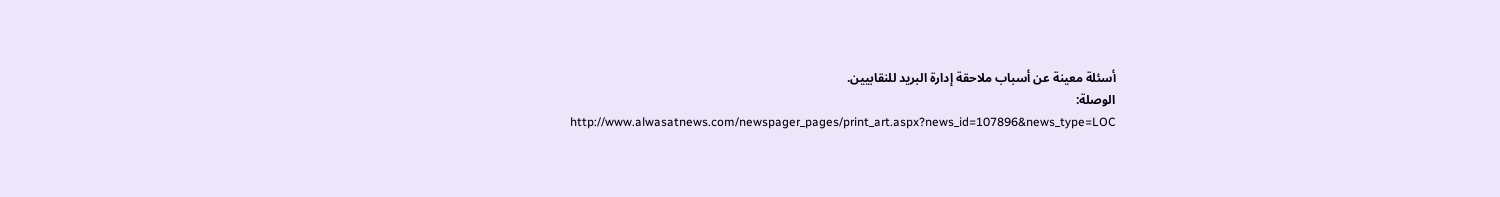أسئلة معينة عن أسباب ملاحقة إدارة البريد للنقابيين.
الوصلة:
http://www.alwasatnews.com/newspager_pages/print_art.aspx?news_id=107896&news_type=LOC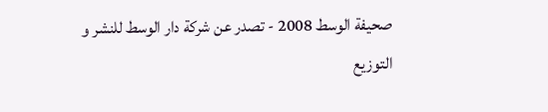صحيفة الوسط 2008 - تصدر عن شركة دار الوسط للنشر و التوزيع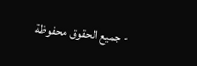- جميع الحقوق محفوظة